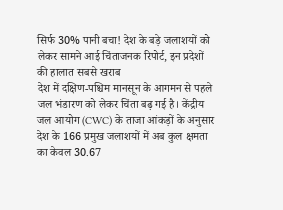सिर्फ 30% पानी बचा! देश के बड़े जलाशयों को लेकर सामने आई चिंताजनक रिपोर्ट, इन प्रदेशों की हालात सबसे खराब
देश में दक्षिण-पश्चिम मानसून के आगमन से पहले जल भंडारण को लेकर चिंता बढ़ गई है। केंद्रीय जल आयोग (CWC) के ताजा आंकड़ों के अनुसार देश के 166 प्रमुख जलाशयों में अब कुल क्षमता का केवल 30.67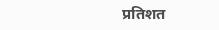प्रतिशत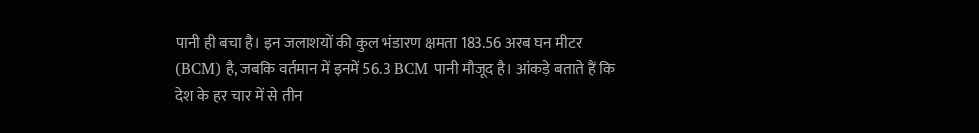पानी ही बचा है। इन जलाशयों की कुल भंडारण क्षमता 183.56 अरब घन मीटर (BCM) है, जबकि वर्तमान में इनमें 56.3 BCM पानी मौजूद है। आंकड़े बताते हैं कि देश के हर चार में से तीन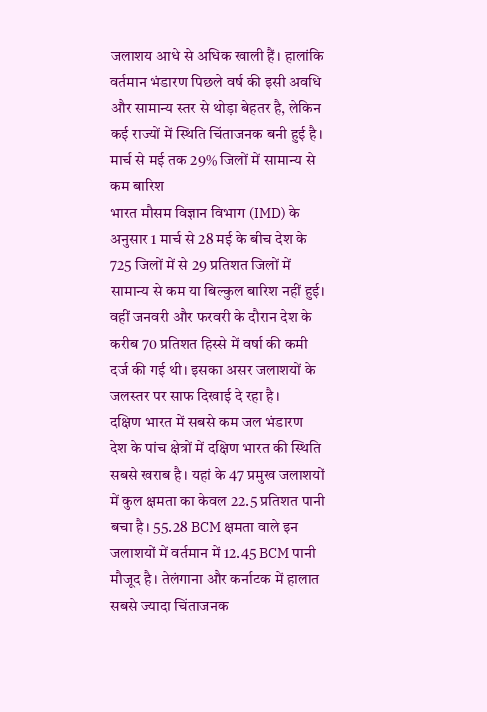जलाशय आधे से अधिक खाली हैं। हालांकि वर्तमान भंडारण पिछले वर्ष की इसी अवधि और सामान्य स्तर से थोड़ा बेहतर है, लेकिन कई राज्यों में स्थिति चिंताजनक बनी हुई है।
मार्च से मई तक 29% जिलों में सामान्य से कम बारिश
भारत मौसम विज्ञान विभाग (IMD) के अनुसार 1 मार्च से 28 मई के बीच देश के 725 जिलों में से 29 प्रतिशत जिलों में सामान्य से कम या बिल्कुल बारिश नहीं हुई। वहीं जनवरी और फरवरी के दौरान देश के करीब 70 प्रतिशत हिस्से में वर्षा की कमी दर्ज की गई थी। इसका असर जलाशयों के जलस्तर पर साफ दिखाई दे रहा है।
दक्षिण भारत में सबसे कम जल भंडारण
देश के पांच क्षेत्रों में दक्षिण भारत की स्थिति सबसे खराब है। यहां के 47 प्रमुख जलाशयों में कुल क्षमता का केवल 22.5 प्रतिशत पानी बचा है। 55.28 BCM क्षमता वाले इन जलाशयों में वर्तमान में 12.45 BCM पानी मौजूद है। तेलंगाना और कर्नाटक में हालात सबसे ज्यादा चिंताजनक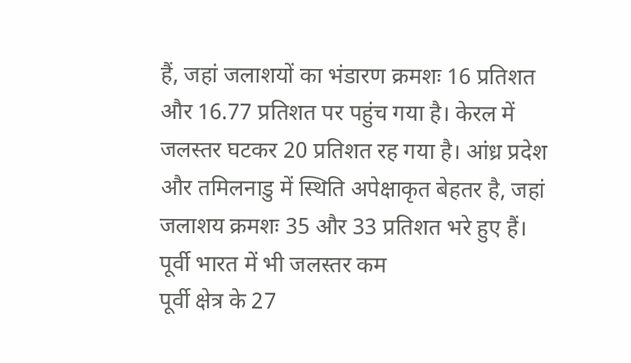हैं, जहां जलाशयों का भंडारण क्रमशः 16 प्रतिशत और 16.77 प्रतिशत पर पहुंच गया है। केरल में जलस्तर घटकर 20 प्रतिशत रह गया है। आंध्र प्रदेश और तमिलनाडु में स्थिति अपेक्षाकृत बेहतर है, जहां जलाशय क्रमशः 35 और 33 प्रतिशत भरे हुए हैं।
पूर्वी भारत में भी जलस्तर कम
पूर्वी क्षेत्र के 27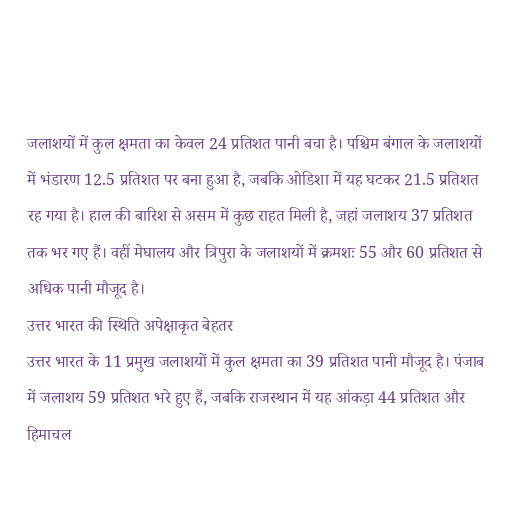जलाशयों में कुल क्षमता का केवल 24 प्रतिशत पानी बचा है। पश्चिम बंगाल के जलाशयों में भंडारण 12.5 प्रतिशत पर बना हुआ है, जबकि ओडिशा में यह घटकर 21.5 प्रतिशत रह गया है। हाल की बारिश से असम में कुछ राहत मिली है, जहां जलाशय 37 प्रतिशत तक भर गए हैं। वहीं मेघालय और त्रिपुरा के जलाशयों में क्रमशः 55 और 60 प्रतिशत से अधिक पानी मौजूद है।
उत्तर भारत की स्थिति अपेक्षाकृत बेहतर
उत्तर भारत के 11 प्रमुख जलाशयों में कुल क्षमता का 39 प्रतिशत पानी मौजूद है। पंजाब में जलाशय 59 प्रतिशत भरे हुए हैं, जबकि राजस्थान में यह आंकड़ा 44 प्रतिशत और हिमाचल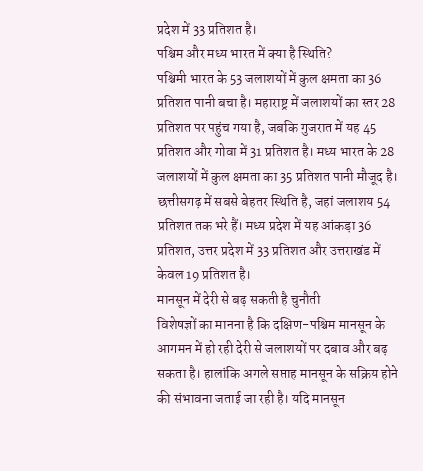प्रदेश में 33 प्रतिशत है।
पश्चिम और मध्य भारत में क्या है स्थिति?
पश्चिमी भारत के 53 जलाशयों में कुल क्षमता का 36 प्रतिशत पानी बचा है। महाराष्ट्र में जलाशयों का स्तर 28 प्रतिशत पर पहुंच गया है, जबकि गुजरात में यह 45 प्रतिशत और गोवा में 31 प्रतिशत है। मध्य भारत के 28 जलाशयों में कुल क्षमता का 35 प्रतिशत पानी मौजूद है। छत्तीसगढ़ में सबसे बेहतर स्थिति है, जहां जलाशय 54 प्रतिशत तक भरे हैं। मध्य प्रदेश में यह आंकड़ा 36 प्रतिशत, उत्तर प्रदेश में 33 प्रतिशत और उत्तराखंड में केवल 19 प्रतिशत है।
मानसून में देरी से बढ़ सकती है चुनौती
विशेषज्ञों का मानना है कि दक्षिण-पश्चिम मानसून के आगमन में हो रही देरी से जलाशयों पर दबाव और बढ़ सकता है। हालांकि अगले सप्ताह मानसून के सक्रिय होने की संभावना जताई जा रही है। यदि मानसून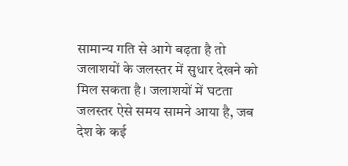सामान्य गति से आगे बढ़ता है तो जलाशयों के जलस्तर में सुधार देखने को मिल सकता है। जलाशयों में घटता जलस्तर ऐसे समय सामने आया है, जब देश के कई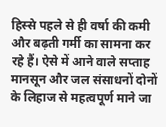हिस्से पहले से ही वर्षा की कमी और बढ़ती गर्मी का सामना कर रहे हैं। ऐसे में आने वाले सप्ताह मानसून और जल संसाधनों दोनों के लिहाज से महत्वपूर्ण माने जा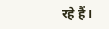रहे हैं।